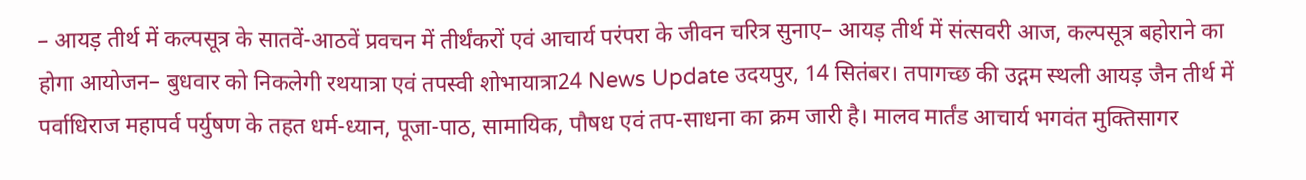– आयड़ तीर्थ में कल्पसूत्र के सातवें-आठवें प्रवचन में तीर्थंकरों एवं आचार्य परंपरा के जीवन चरित्र सुनाए– आयड़ तीर्थ में संत्सवरी आज, कल्पसूत्र बहोराने का होगा आयोजन– बुधवार को निकलेगी रथयात्रा एवं तपस्वी शोभायात्रा24 News Update उदयपुर, 14 सितंबर। तपागच्छ की उद्गम स्थली आयड़ जैन तीर्थ में पर्वाधिराज महापर्व पर्युषण के तहत धर्म-ध्यान, पूजा-पाठ, सामायिक, पौषध एवं तप-साधना का क्रम जारी है। मालव मार्तंड आचार्य भगवंत मुक्तिसागर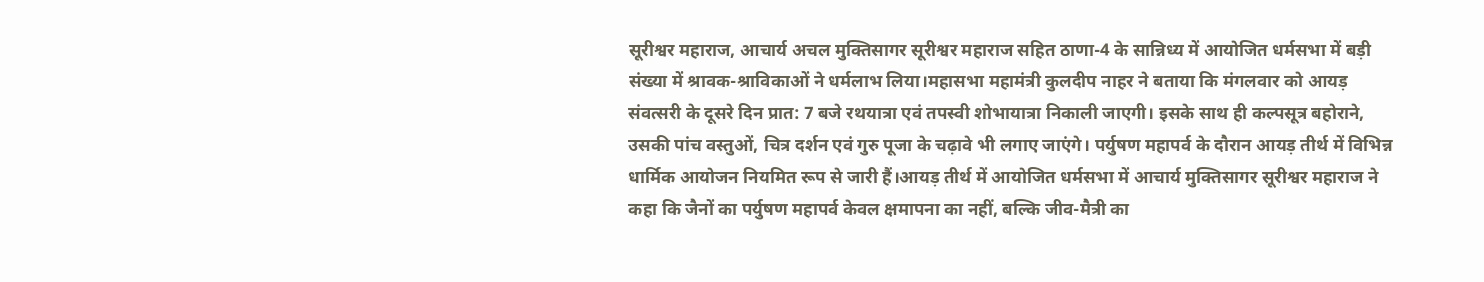सूरीश्वर महाराज, आचार्य अचल मुक्तिसागर सूरीश्वर महाराज सहित ठाणा-4 के सान्निध्य में आयोजित धर्मसभा में बड़ी संख्या में श्रावक-श्राविकाओं ने धर्मलाभ लिया।महासभा महामंत्री कुलदीप नाहर ने बताया कि मंगलवार को आयड़ संवत्सरी के दूसरे दिन प्रात: 7 बजे रथयात्रा एवं तपस्वी शोभायात्रा निकाली जाएगी। इसके साथ ही कल्पसूत्र बहोराने, उसकी पांच वस्तुओं, चित्र दर्शन एवं गुरु पूजा के चढ़ावे भी लगाए जाएंगे। पर्युषण महापर्व के दौरान आयड़ तीर्थ में विभिन्न धार्मिक आयोजन नियमित रूप से जारी हैं।आयड़ तीर्थ में आयोजित धर्मसभा में आचार्य मुक्तिसागर सूरीश्वर महाराज ने कहा कि जैनों का पर्युषण महापर्व केवल क्षमापना का नहीं, बल्कि जीव-मैत्री का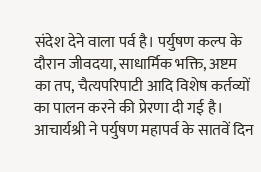संदेश देने वाला पर्व है। पर्युषण कल्प के दौरान जीवदया, साधार्मिक भक्ति, अष्टम का तप, चैत्यपरिपाटी आदि विशेष कर्तव्यों का पालन करने की प्रेरणा दी गई है। आचार्यश्री ने पर्युषण महापर्व के सातवें दिन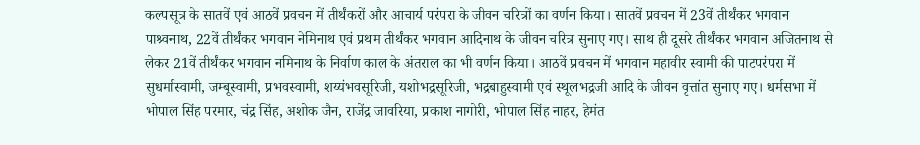कल्पसूत्र के सातवें एवं आठवें प्रवचन में तीर्थंकरों और आचार्य परंपरा के जीवन चरित्रों का वर्णन किया। सातवें प्रवचन में 23वें तीर्थंकर भगवान पाश्र्वनाथ, 22वें तीर्थंकर भगवान नेमिनाथ एवं प्रथम तीर्थंकर भगवान आदिनाथ के जीवन चरित्र सुनाए गए। साथ ही दूसरे तीर्थंकर भगवान अजितनाथ से लेकर 21वें तीर्थंकर भगवान नमिनाथ के निर्वाण काल के अंतराल का भी वर्णन किया। आठवें प्रवचन में भगवान महावीर स्वामी की पाटपरंपरा में सुधर्मास्वामी, जम्बूस्वामी, प्रभवस्वामी, शय्यंभवसूरिजी, यशोभद्रसूरिजी, भद्रबाहुस्वामी एवं स्थूलभद्रजी आदि के जीवन वृत्तांत सुनाए गए। धर्मसभा में भोपाल सिंह परमार, चंद्र सिंह, अशोक जैन, राजेंद्र जावरिया, प्रकाश नागोरी, भोपाल सिंह नाहर, हेमंत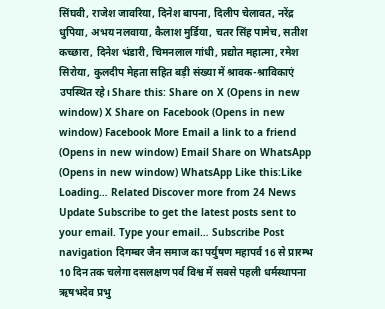सिंघवी, राजेश जावरिया, दिनेश बापना, दिलीप चेलावत, नरेंद्र धुपिया, अभय नलवाया, कैलाश मुर्डिया, चतर सिंह पामेच, सतीश कच्छारा, दिनेश भंडारी, चिमनलाल गांधी, प्रद्योत महात्मा, रमेश सिरोया, कुलदीप मेहता सहित बड़ी संख्या में श्रावक-श्राविकाएं उपस्थित रहे। Share this: Share on X (Opens in new window) X Share on Facebook (Opens in new window) Facebook More Email a link to a friend (Opens in new window) Email Share on WhatsApp (Opens in new window) WhatsApp Like this:Like Loading… Related Discover more from 24 News Update Subscribe to get the latest posts sent to your email. Type your email… Subscribe Post navigation दिगम्बर जैन समाज का पर्युषण महापर्व 16 से प्रारम्भ 10 दिन तक चलेगा दसलक्षण पर्व विश्व में सबसे पहली धर्मस्थापना ऋषभदेव प्रभु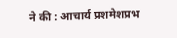ने की : आचार्य प्रशमेशप्रभ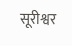सूरीश्वर